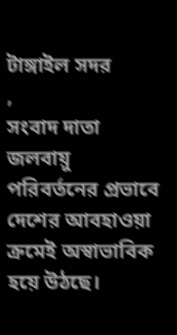টাঙ্গাইল সদর
,
সংবাদ দাতা
জলবায়ু পরিবর্তনের প্রভাবে দেশের আবহাওয়া ক্রমেই অস্বাভাবিক হয়ে উঠছে।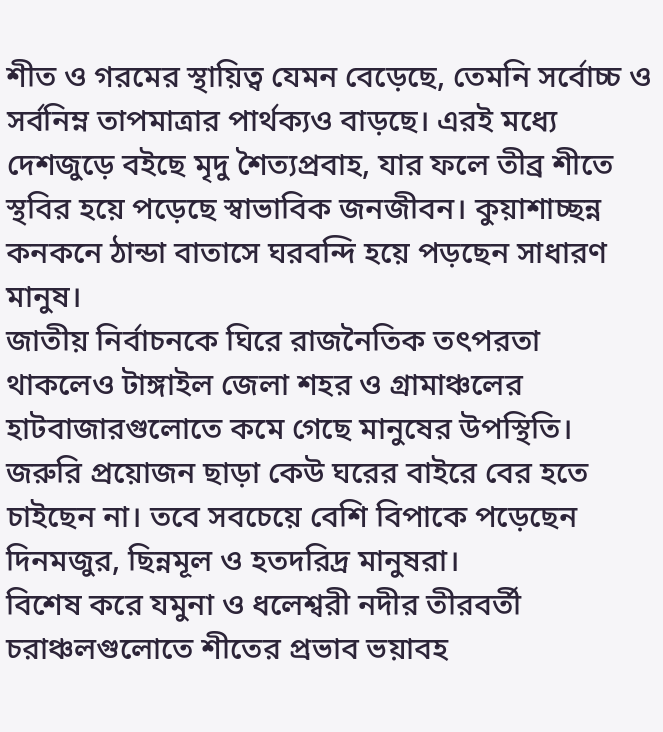শীত ও গরমের স্থায়িত্ব যেমন বেড়েছে, তেমনি সর্বোচ্চ ও সর্বনিম্ন তাপমাত্রার পার্থক্যও বাড়ছে। এরই মধ্যে দেশজুড়ে বইছে মৃদু শৈত্যপ্রবাহ, যার ফলে তীব্র শীতে স্থবির হয়ে পড়েছে স্বাভাবিক জনজীবন। কুয়াশাচ্ছন্ন কনকনে ঠান্ডা বাতাসে ঘরবন্দি হয়ে পড়ছেন সাধারণ মানুষ।
জাতীয় নির্বাচনকে ঘিরে রাজনৈতিক তৎপরতা থাকলেও টাঙ্গাইল জেলা শহর ও গ্রামাঞ্চলের হাটবাজারগুলোতে কমে গেছে মানুষের উপস্থিতি। জরুরি প্রয়োজন ছাড়া কেউ ঘরের বাইরে বের হতে চাইছেন না। তবে সবচেয়ে বেশি বিপাকে পড়েছেন দিনমজুর, ছিন্নমূল ও হতদরিদ্র মানুষরা।
বিশেষ করে যমুনা ও ধলেশ্বরী নদীর তীরবর্তী চরাঞ্চলগুলোতে শীতের প্রভাব ভয়াবহ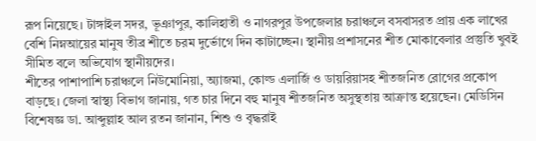রূপ নিয়েছে। টাঙ্গাইল সদর, ভূঞাপুর, কালিহাতী ও নাগরপুর উপজেলার চরাঞ্চলে বসবাসরত প্রায় এক লাখের বেশি নিম্নআয়ের মানুষ তীব্র শীতে চরম দুর্ভোগে দিন কাটাচ্ছেন। স্থানীয় প্রশাসনের শীত মোকাবেলার প্রস্তুতি খুবই সীমিত বলে অভিযোগ স্থানীয়দের।
শীতের পাশাপাশি চরাঞ্চলে নিউমোনিয়া, অ্যাজমা, কোল্ড এলার্জি ও ডায়রিয়াসহ শীতজনিত রোগের প্রকোপ বাড়ছে। জেলা স্বাস্থ্য বিভাগ জানায়, গত চার দিনে বহু মানুষ শীতজনিত অসুস্থতায় আক্রান্ত হয়েছেন। মেডিসিন বিশেষজ্ঞ ডা. আব্দুল্লাহ আল রতন জানান, শিশু ও বৃদ্ধরাই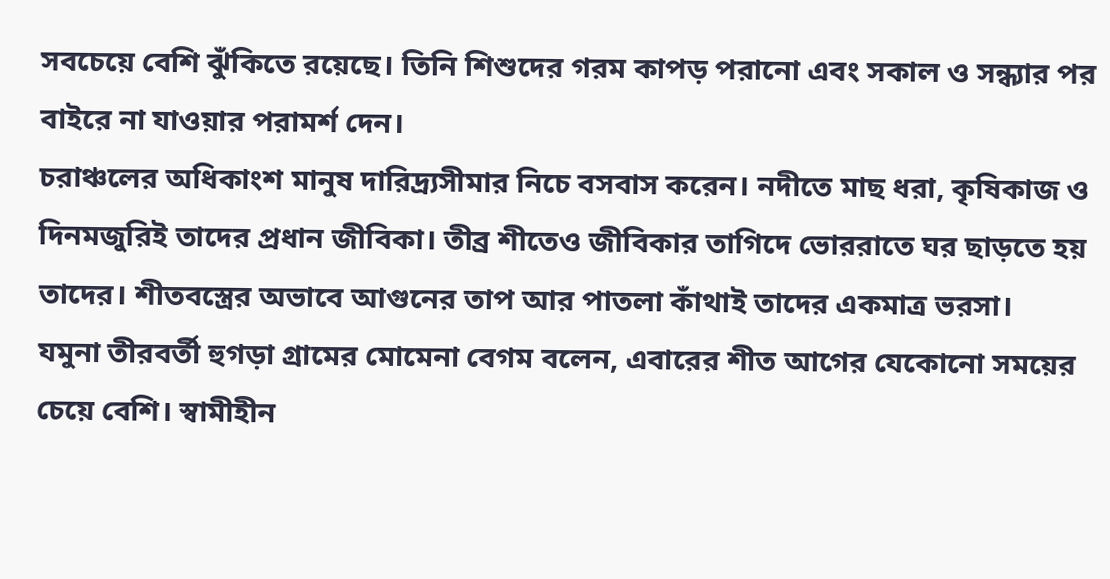সবচেয়ে বেশি ঝুঁকিতে রয়েছে। তিনি শিশুদের গরম কাপড় পরানো এবং সকাল ও সন্ধ্যার পর বাইরে না যাওয়ার পরামর্শ দেন।
চরাঞ্চলের অধিকাংশ মানুষ দারিদ্র্যসীমার নিচে বসবাস করেন। নদীতে মাছ ধরা, কৃষিকাজ ও দিনমজুরিই তাদের প্রধান জীবিকা। তীব্র শীতেও জীবিকার তাগিদে ভোররাতে ঘর ছাড়তে হয় তাদের। শীতবস্ত্রের অভাবে আগুনের তাপ আর পাতলা কাঁথাই তাদের একমাত্র ভরসা।
যমুনা তীরবর্তী হুগড়া গ্রামের মোমেনা বেগম বলেন, এবারের শীত আগের যেকোনো সময়ের চেয়ে বেশি। স্বামীহীন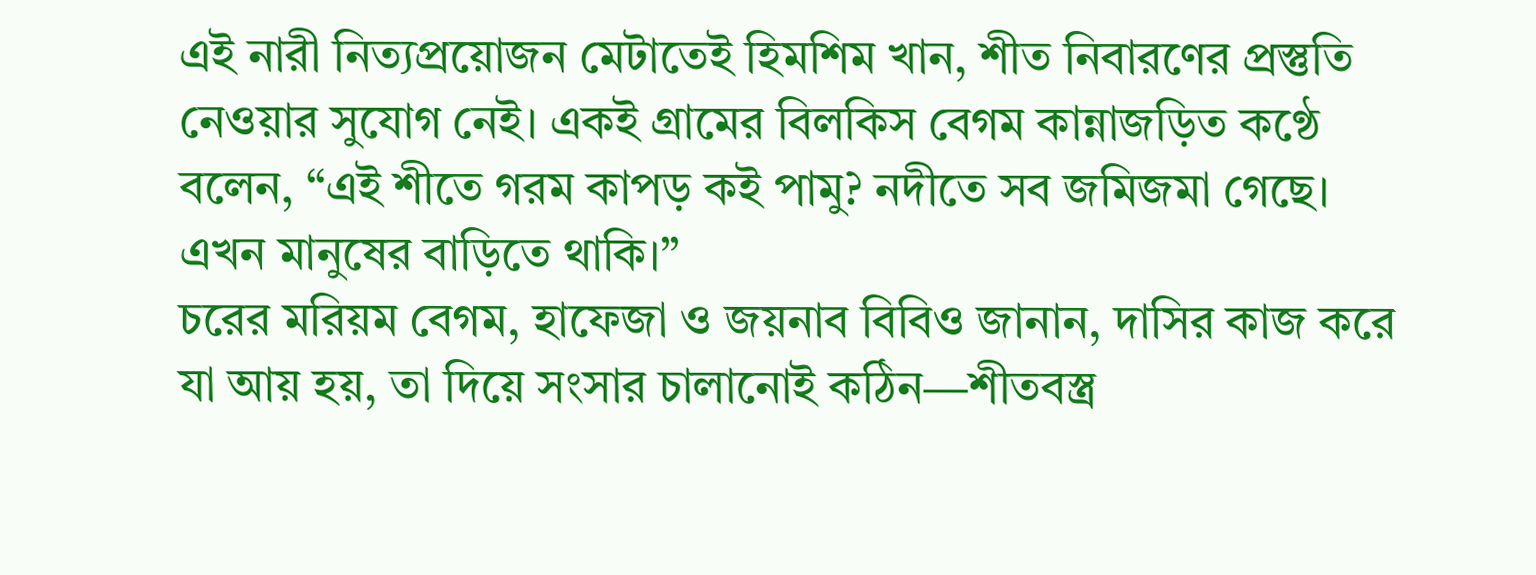এই নারী নিত্যপ্রয়োজন মেটাতেই হিমশিম খান, শীত নিবারণের প্রস্তুতি নেওয়ার সুযোগ নেই। একই গ্রামের বিলকিস বেগম কান্নাজড়িত কণ্ঠে বলেন, “এই শীতে গরম কাপড় কই পামু? নদীতে সব জমিজমা গেছে। এখন মানুষের বাড়িতে থাকি।”
চরের মরিয়ম বেগম, হাফেজা ও জয়নাব বিবিও জানান, দাসির কাজ করে যা আয় হয়, তা দিয়ে সংসার চালানোই কঠিন—শীতবস্ত্র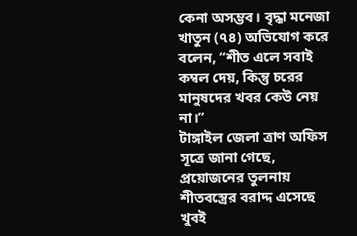কেনা অসম্ভব। বৃদ্ধা মনেজা খাতুন (৭৪) অভিযোগ করে বলেন, “শীত এলে সবাই কম্বল দেয়, কিন্তু চরের মানুষদের খবর কেউ নেয় না।”
টাঙ্গাইল জেলা ত্রাণ অফিস সূত্রে জানা গেছে, প্রয়োজনের তুলনায় শীতবস্ত্রের বরাদ্দ এসেছে খুবই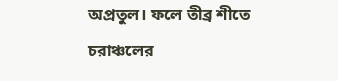অপ্রতুল। ফলে তীব্র শীতে চরাঞ্চলের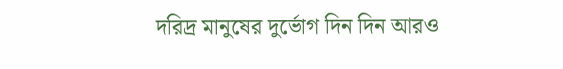দরিদ্র মানুষের দুর্ভোগ দিন দিন আরও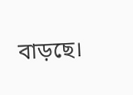বাড়ছে।